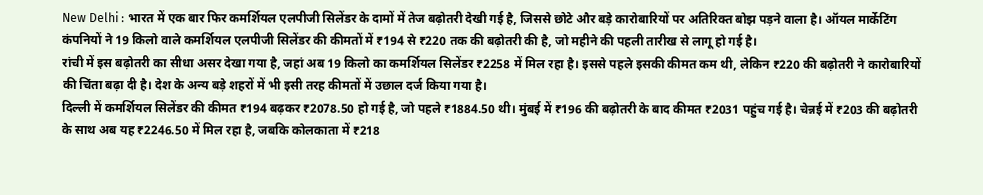New Delhi : भारत में एक बार फिर कमर्शियल एलपीजी सिलेंडर के दामों में तेज बढ़ोतरी देखी गई है, जिससे छोटे और बड़े कारोबारियों पर अतिरिक्त बोझ पड़ने वाला है। ऑयल मार्केटिंग कंपनियों ने 19 किलो वाले कमर्शियल एलपीजी सिलेंडर की कीमतों में ₹194 से ₹220 तक की बढ़ोतरी की है, जो महीने की पहली तारीख से लागू हो गई है।
रांची में इस बढ़ोतरी का सीधा असर देखा गया है, जहां अब 19 किलो का कमर्शियल सिलेंडर ₹2258 में मिल रहा है। इससे पहले इसकी कीमत कम थी, लेकिन ₹220 की बढ़ोतरी ने कारोबारियों की चिंता बढ़ा दी है। देश के अन्य बड़े शहरों में भी इसी तरह कीमतों में उछाल दर्ज किया गया है।
दिल्ली में कमर्शियल सिलेंडर की कीमत ₹194 बढ़कर ₹2078.50 हो गई है, जो पहले ₹1884.50 थी। मुंबई में ₹196 की बढ़ोतरी के बाद कीमत ₹2031 पहुंच गई है। चेन्नई में ₹203 की बढ़ोतरी के साथ अब यह ₹2246.50 में मिल रहा है, जबकि कोलकाता में ₹218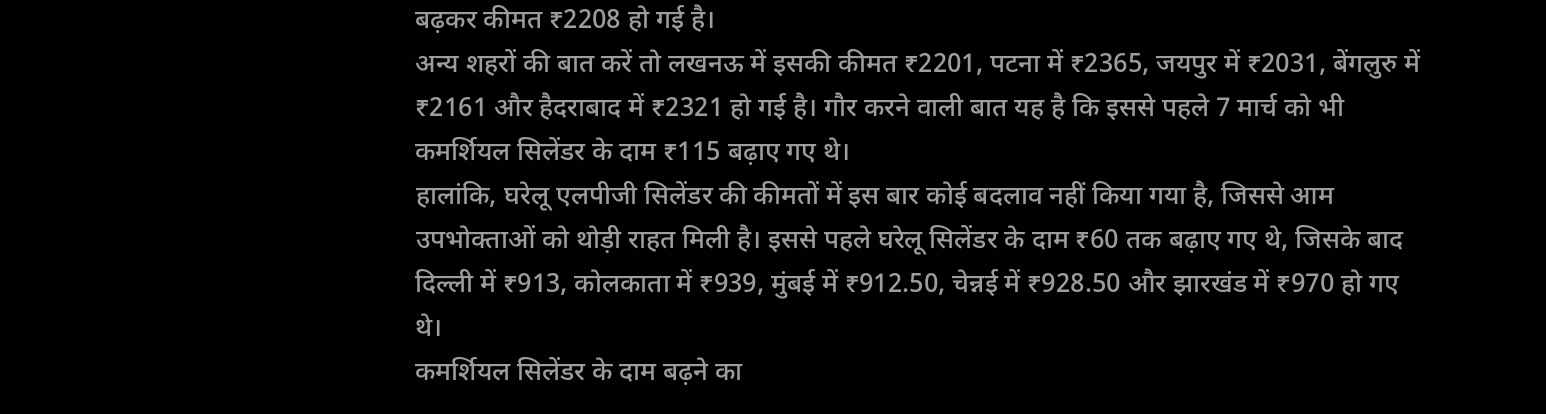बढ़कर कीमत ₹2208 हो गई है।
अन्य शहरों की बात करें तो लखनऊ में इसकी कीमत ₹2201, पटना में ₹2365, जयपुर में ₹2031, बेंगलुरु में ₹2161 और हैदराबाद में ₹2321 हो गई है। गौर करने वाली बात यह है कि इससे पहले 7 मार्च को भी कमर्शियल सिलेंडर के दाम ₹115 बढ़ाए गए थे।
हालांकि, घरेलू एलपीजी सिलेंडर की कीमतों में इस बार कोई बदलाव नहीं किया गया है, जिससे आम उपभोक्ताओं को थोड़ी राहत मिली है। इससे पहले घरेलू सिलेंडर के दाम ₹60 तक बढ़ाए गए थे, जिसके बाद दिल्ली में ₹913, कोलकाता में ₹939, मुंबई में ₹912.50, चेन्नई में ₹928.50 और झारखंड में ₹970 हो गए थे।
कमर्शियल सिलेंडर के दाम बढ़ने का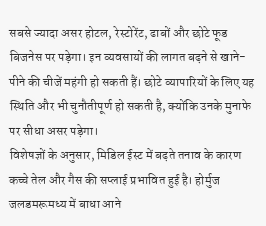सबसे ज्यादा असर होटल, रेस्टोरेंट, ढाबों और छोटे फूड बिजनेस पर पड़ेगा। इन व्यवसायों की लागत बढ़ने से खाने-पीने की चीजें महंगी हो सकती हैं। छोटे व्यापारियों के लिए यह स्थिति और भी चुनौतीपूर्ण हो सकती है, क्योंकि उनके मुनाफे पर सीधा असर पड़ेगा।
विशेषज्ञों के अनुसार, मिडिल ईस्ट में बढ़ते तनाव के कारण कच्चे तेल और गैस की सप्लाई प्रभावित हुई है। होर्मुज जलडमरूमध्य में बाधा आने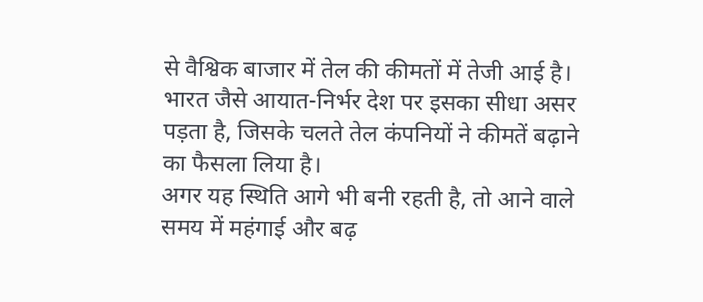से वैश्विक बाजार में तेल की कीमतों में तेजी आई है। भारत जैसे आयात-निर्भर देश पर इसका सीधा असर पड़ता है, जिसके चलते तेल कंपनियों ने कीमतें बढ़ाने का फैसला लिया है।
अगर यह स्थिति आगे भी बनी रहती है, तो आने वाले समय में महंगाई और बढ़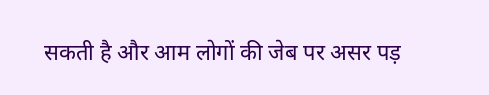सकती है और आम लोगों की जेब पर असर पड़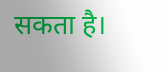सकता है।